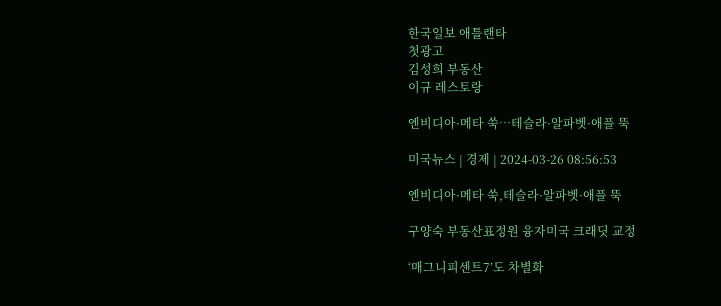한국일보 애틀랜타
첫광고
김성희 부동산
이규 레스토랑

엔비디아·메타 쑥…테슬라·알파벳·애플 뚝

미국뉴스 | 경제 | 2024-03-26 08:56:53

엔비디아·메타 쑥,테슬라·알파벳·애플 뚝

구양숙 부동산표정원 융자미국 크래딧 교정

‘매그니피센트7’도 차별화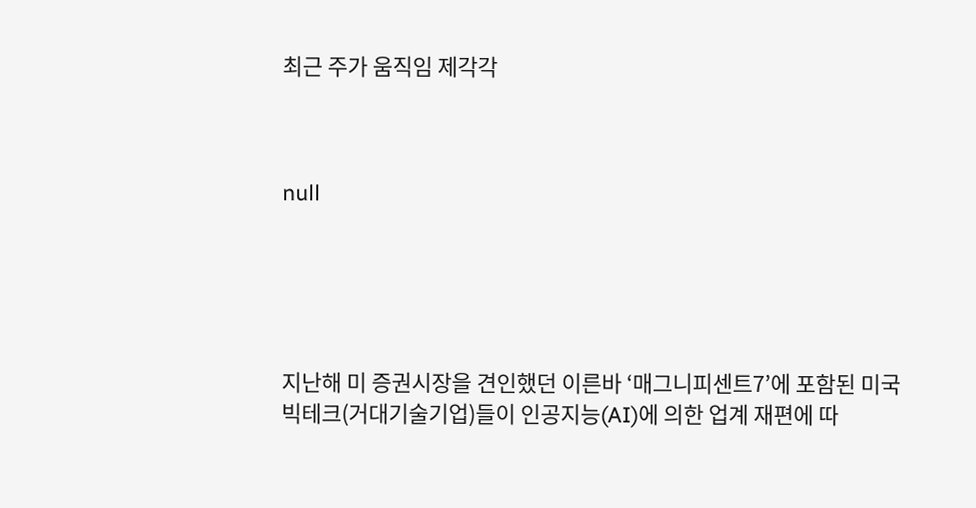최근 주가 움직임 제각각



null





지난해 미 증권시장을 견인했던 이른바 ‘매그니피센트7’에 포함된 미국 빅테크(거대기술기업)들이 인공지능(AI)에 의한 업계 재편에 따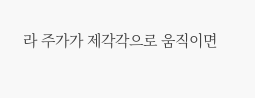라 주가가 제각각으로 움직이면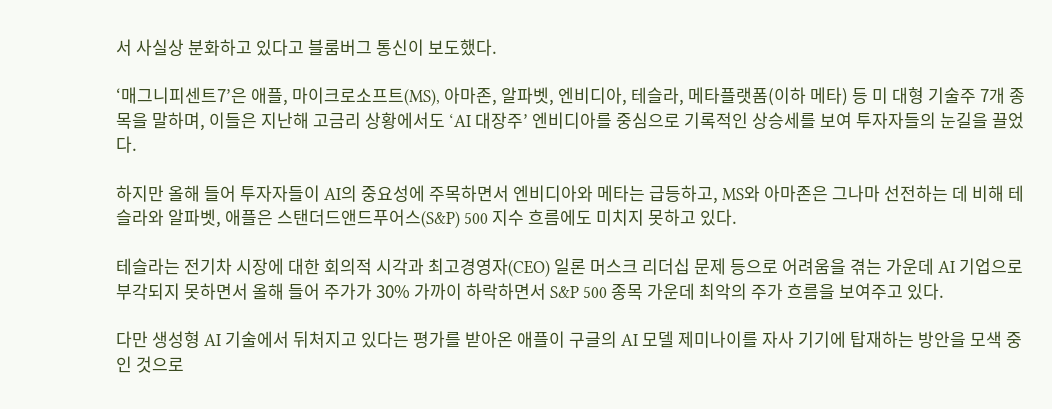서 사실상 분화하고 있다고 블룸버그 통신이 보도했다.

‘매그니피센트7’은 애플, 마이크로소프트(MS), 아마존, 알파벳, 엔비디아, 테슬라, 메타플랫폼(이하 메타) 등 미 대형 기술주 7개 종목을 말하며, 이들은 지난해 고금리 상황에서도 ‘AI 대장주’ 엔비디아를 중심으로 기록적인 상승세를 보여 투자자들의 눈길을 끌었다.

하지만 올해 들어 투자자들이 AI의 중요성에 주목하면서 엔비디아와 메타는 급등하고, MS와 아마존은 그나마 선전하는 데 비해 테슬라와 알파벳, 애플은 스탠더드앤드푸어스(S&P) 500 지수 흐름에도 미치지 못하고 있다.

테슬라는 전기차 시장에 대한 회의적 시각과 최고경영자(CEO) 일론 머스크 리더십 문제 등으로 어려움을 겪는 가운데 AI 기업으로 부각되지 못하면서 올해 들어 주가가 30% 가까이 하락하면서 S&P 500 종목 가운데 최악의 주가 흐름을 보여주고 있다.

다만 생성형 AI 기술에서 뒤처지고 있다는 평가를 받아온 애플이 구글의 AI 모델 제미나이를 자사 기기에 탑재하는 방안을 모색 중인 것으로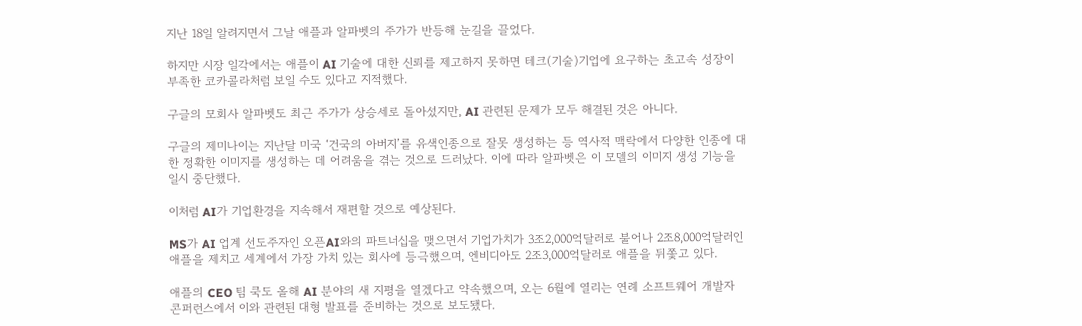지난 18일 알려지면서 그날 애플과 알파벳의 주가가 반등해 눈길을 끌었다.

하지만 시장 일각에서는 애플이 AI 기술에 대한 신뢰를 제고하지 못하면 테크(기술)기업에 요구하는 초고속 성장이 부족한 코카콜라처럼 보일 수도 있다고 지적했다.

구글의 모회사 알파벳도 최근 주가가 상승세로 돌아섰지만, AI 관련된 문제가 모두 해결된 것은 아니다.

구글의 제미나이는 지난달 미국 ‘건국의 아버지’를 유색인종으로 잘못 생성하는 등 역사적 맥락에서 다양한 인종에 대한 정확한 이미지를 생성하는 데 어려움을 겪는 것으로 드러났다. 이에 따라 알파벳은 이 모델의 이미지 생성 기능을 일시 중단했다.

이처럼 AI가 기업환경을 지속해서 재편할 것으로 예상된다.

MS가 AI 업계 선도주자인 오픈AI와의 파트너십을 맺으면서 기업가치가 3조2,000억달러로 불어나 2조8,000억달러인 애플을 제치고 세계에서 가장 가치 있는 회사에 등극했으며, 엔비디아도 2조3,000억달러로 애플을 뒤쫓고 있다.

애플의 CEO 팀 쿡도 올해 AI 분야의 새 지평을 열겠다고 약속했으며, 오는 6월에 열리는 연례 소프트웨어 개발자 콘퍼런스에서 이와 관련된 대형 발표를 준비하는 것으로 보도됐다.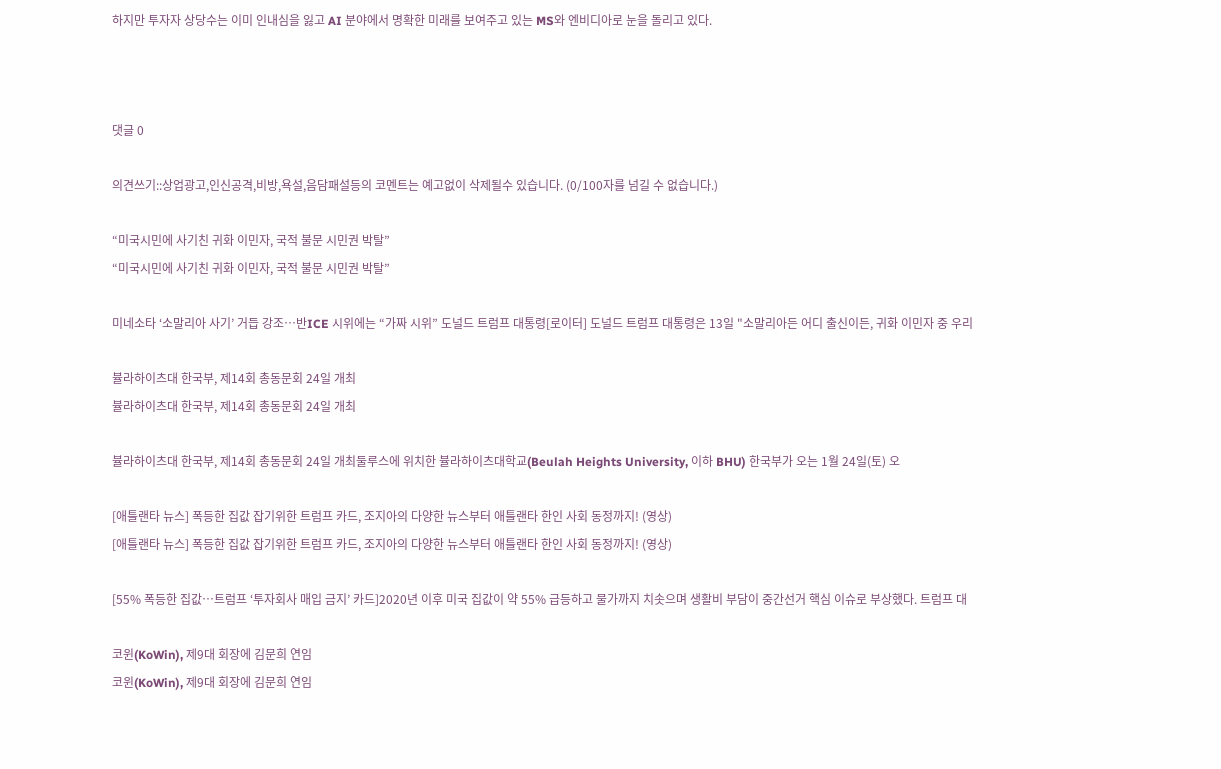하지만 투자자 상당수는 이미 인내심을 잃고 AI 분야에서 명확한 미래를 보여주고 있는 MS와 엔비디아로 눈을 돌리고 있다.



댓글 0

의견쓰기::상업광고,인신공격,비방,욕설,음담패설등의 코멘트는 예고없이 삭제될수 있습니다. (0/100자를 넘길 수 없습니다.)

“미국시민에 사기친 귀화 이민자, 국적 불문 시민권 박탈”
“미국시민에 사기친 귀화 이민자, 국적 불문 시민권 박탈”

미네소타 ‘소말리아 사기’ 거듭 강조…반ICE 시위에는 “가짜 시위” 도널드 트럼프 대통령[로이터] 도널드 트럼프 대통령은 13일 "소말리아든 어디 출신이든, 귀화 이민자 중 우리

뷸라하이츠대 한국부, 제14회 총동문회 24일 개최
뷸라하이츠대 한국부, 제14회 총동문회 24일 개최

뷸라하이츠대 한국부, 제14회 총동문회 24일 개최둘루스에 위치한 뷸라하이츠대학교(Beulah Heights University, 이하 BHU) 한국부가 오는 1월 24일(토) 오

[애틀랜타 뉴스] 폭등한 집값 잡기위한 트럼프 카드, 조지아의 다양한 뉴스부터 애틀랜타 한인 사회 동정까지! (영상)
[애틀랜타 뉴스] 폭등한 집값 잡기위한 트럼프 카드, 조지아의 다양한 뉴스부터 애틀랜타 한인 사회 동정까지! (영상)

[55% 폭등한 집값…트럼프 ‘투자회사 매입 금지’ 카드]2020년 이후 미국 집값이 약 55% 급등하고 물가까지 치솟으며 생활비 부담이 중간선거 핵심 이슈로 부상했다. 트럼프 대

코윈(KoWin), 제9대 회장에 김문희 연임
코윈(KoWin), 제9대 회장에 김문희 연임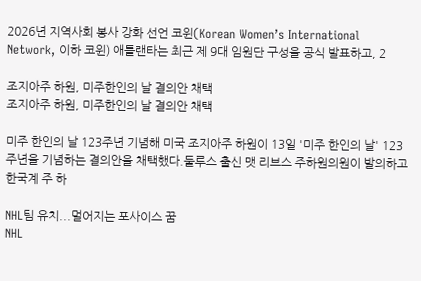2026년 지역사회 봉사 강화 선언 코윈(Korean Women’s International Network, 이하 코윈) 애틀랜타는 최근 제 9대 임원단 구성을 공식 발표하고, 2

조지아주 하원, 미주한인의 날 결의안 채택
조지아주 하원, 미주한인의 날 결의안 채택

미주 한인의 날 123주년 기념해 미국 조지아주 하원이 13일 '미주 한인의 날' 123주년을 기념하는 결의안을 채택했다.둘루스 출신 맷 리브스 주하원의원이 발의하고 한국계 주 하

NHL팀 유치...멀어지는 포사이스 꿈
NHL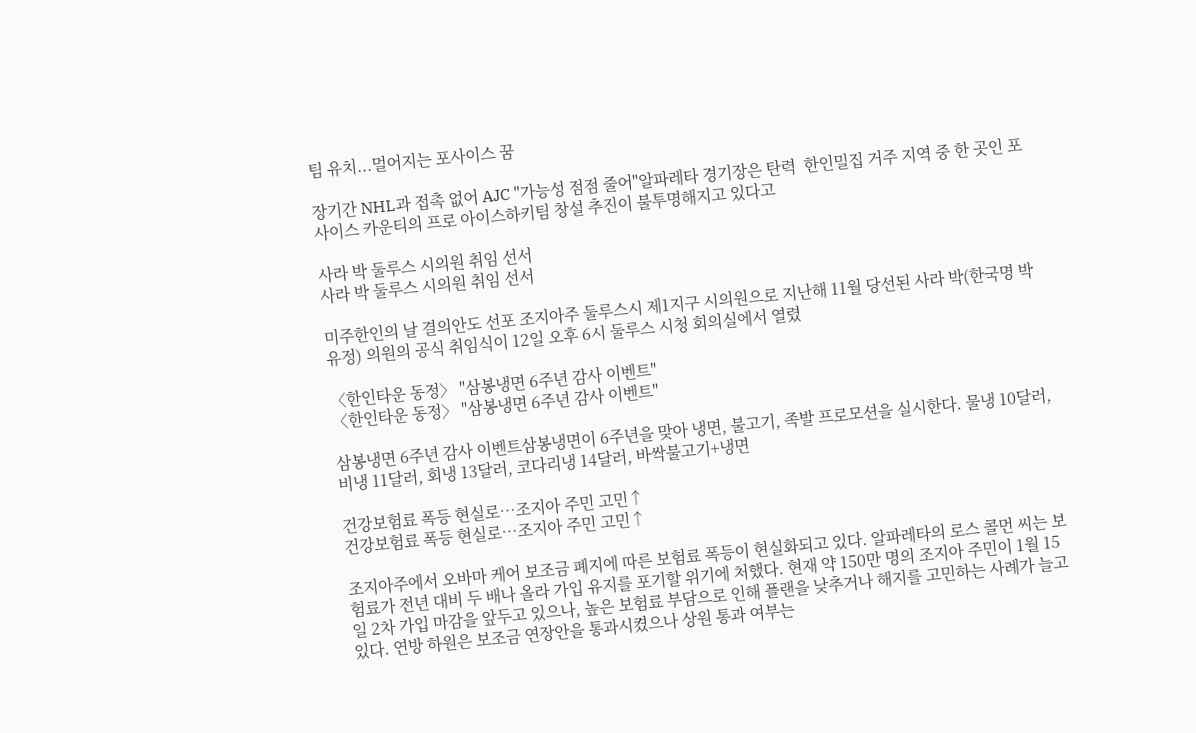팀 유치...멀어지는 포사이스 꿈

장기간 NHL과 접촉 없어 AJC "가능성 점점 줄어"알파레타 경기장은 탄력  한인밀집 거주 지역 중 한 곳인 포사이스 카운티의 프로 아이스하키팀 창설 추진이 불투명해지고 있다고

사라 박 둘루스 시의원 취임 선서
사라 박 둘루스 시의원 취임 선서

미주한인의 날 결의안도 선포 조지아주 둘루스시 제1지구 시의원으로 지난해 11월 당선된 사라 박(한국명 박유정) 의원의 공식 취임식이 12일 오후 6시 둘루스 시청 회의실에서 열렸

〈한인타운 동정〉 "삼봉냉면 6주년 감사 이벤트"
〈한인타운 동정〉 "삼봉냉면 6주년 감사 이벤트"

삼봉냉면 6주년 감사 이벤트삼봉냉면이 6주년을 맞아 냉면, 불고기, 족발 프로모션을 실시한다. 물냉 10달러, 비냉 11달러, 회냉 13달러, 코다리냉 14달러, 바싹불고기+냉면

건강보험료 폭등 현실로…조지아 주민 고민↑
건강보험료 폭등 현실로…조지아 주민 고민↑

조지아주에서 오바마 케어 보조금 폐지에 따른 보험료 폭등이 현실화되고 있다. 알파레타의 로스 콜먼 씨는 보험료가 전년 대비 두 배나 올라 가입 유지를 포기할 위기에 처했다. 현재 약 150만 명의 조지아 주민이 1월 15일 2차 가입 마감을 앞두고 있으나, 높은 보험료 부담으로 인해 플랜을 낮추거나 해지를 고민하는 사례가 늘고 있다. 연방 하원은 보조금 연장안을 통과시켰으나 상원 통과 여부는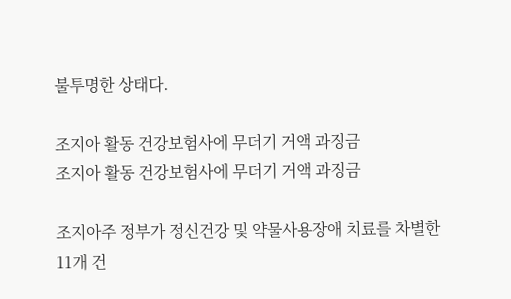불투명한 상태다.

조지아 활동 건강보험사에 무더기 거액 과징금
조지아 활동 건강보험사에 무더기 거액 과징금

조지아주 정부가 정신건강 및 약물사용장애 치료를 차별한 11개 건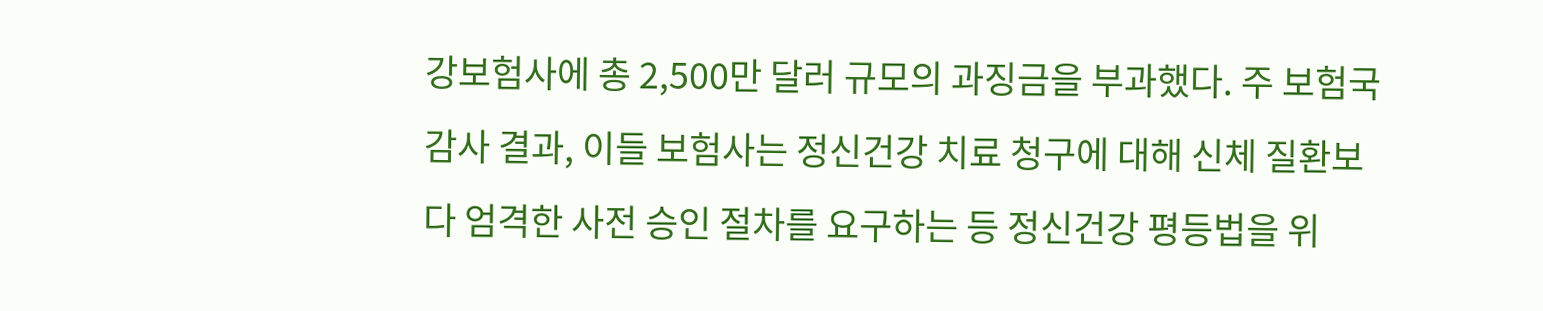강보험사에 총 2,500만 달러 규모의 과징금을 부과했다. 주 보험국 감사 결과, 이들 보험사는 정신건강 치료 청구에 대해 신체 질환보다 엄격한 사전 승인 절차를 요구하는 등 정신건강 평등법을 위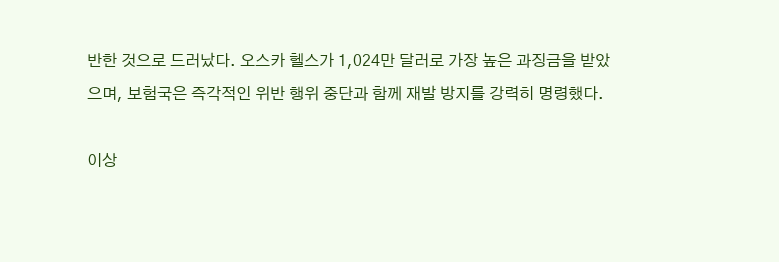반한 것으로 드러났다. 오스카 헬스가 1,024만 달러로 가장 높은 과징금을 받았으며, 보험국은 즉각적인 위반 행위 중단과 함께 재발 방지를 강력히 명령했다.

이상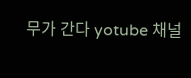무가 간다 yotube 채널